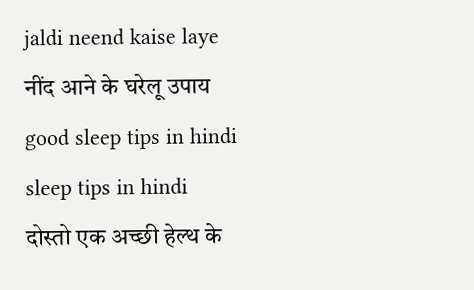jaldi neend kaise laye
नींद आने के घरेलू उपाय
good sleep tips in hindi
sleep tips in hindi
दोस्तो एक अच्छी हेल्थ के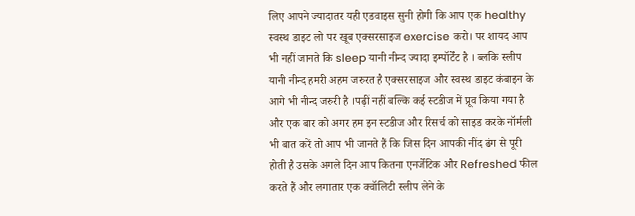लिए आपने ज्यादातर यही एडवाइस सुनी होगी कि आप एक healthy स्वस्थ डाइट लो पर खूब एक्सरसाइज exercise करो। पर शायद आप भी नहीं जानते कि sleep यानी नीन्द ज्यादा इम्पॉर्टेंट है । ब्लकि स्लीप यानी नीन्द हमरी अहम जरुरत है एक्सरसाइज और स्वस्थ डाइट कंबाइन के आगे भी नीन्द जरुरी है ।पढ़ीं नहीं बल्कि कई स्टडीज में प्रूव किया गया है और एक बार को अगर हम इन स्टडीज और रिसर्च को साइड करके नॉर्मली भी बात करें तो आप भी जानते हैं कि जिस दिन आपकी नींद ढंग से पूरी होती है उसके अगले दिन आप कितना एनर्जेटिक और Refreshed फील करते हैं और लगातार एक क्वॉलिटी स्लीप लेने के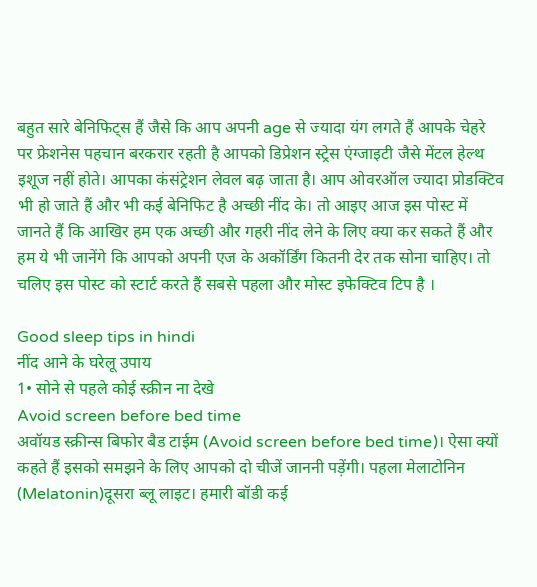बहुत सारे बेनिफिट्स हैं जैसे कि आप अपनी age से ज्यादा यंग लगते हैं आपके चेहरे पर फ्रेशनेस पहचान बरकरार रहती है आपको डिप्रेशन स्ट्रेस एंग्जाइटी जैसे मेंटल हेल्थ इशूज नहीं होते। आपका कंसंट्रेशन लेवल बढ़ जाता है। आप ओवरऑल ज्यादा प्रोडक्टिव भी हो जाते हैं और भी कई बेनिफिट है अच्छी नींद के। तो आइए आज इस पोस्ट में जानते हैं कि आखिर हम एक अच्छी और गहरी नींद लेने के लिए क्या कर सकते हैं और हम ये भी जानेंगे कि आपको अपनी एज के अकॉर्डिंग कितनी देर तक सोना चाहिए। तो चलिए इस पोस्ट को स्टार्ट करते हैं सबसे पहला और मोस्ट इफेक्टिव टिप है ।

Good sleep tips in hindi
नींद आने के घरेलू उपाय
1• सोने से पहले कोई स्क्रीन ना देखे
Avoid screen before bed time
अवॉयड स्क्रीन्स बिफोर बैड टाईम (Avoid screen before bed time)। ऐसा क्यों कहते हैं इसको समझने के लिए आपको दो चीजें जाननी पड़ेंगी। पहला मेलाटोनिन (Melatonin)दूसरा ब्लू लाइट। हमारी बॉडी कई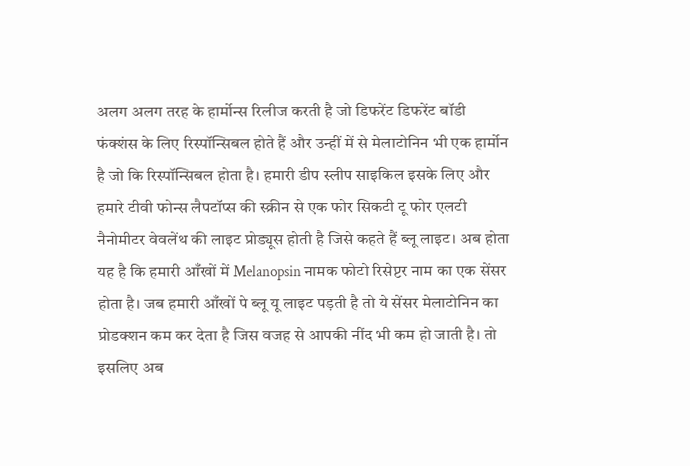अलग अलग तरह के हार्मोन्स रिलीज करती है जो डिफरेंट डिफरेंट बॉडी फंक्शंस के लिए रिस्पॉन्सिबल होते हैं और उन्हीं में से मेलाटोनिन भी एक हार्मोन है जो कि रिस्पॉन्सिबल होता है। हमारी डीप स्लीप साइकिल इसके लिए और हमारे टीवी फोन्स लैपटॉप्स की स्क्रीन से एक फोर सिकटी टू फोर एलटी नैनोमीटर वेवलेंथ की लाइट प्रोड्यूस होती है जिसे कहते हैं ब्लू लाइट। अब होता यह है कि हमारी आँखों में Melanopsin नामक फोटो रिसेप्टर नाम का एक सेंसर होता है। जब हमारी आँखों पे ब्लू यू लाइट पड़ती है तो ये सेंसर मेलाटोनिन का प्रोडक्शन कम कर देता है जिस वजह से आपकी नींद भी कम हो जाती है। तो इसलिए अब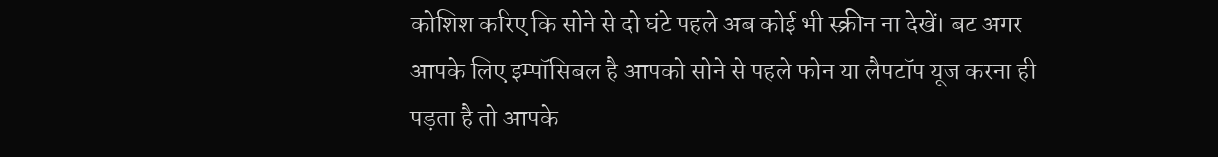कोशिश करिए कि सोने से दो घंटे पहले अब कोई भी स्क्रीन ना देखें। बट अगर आपके लिए इम्पॉसिबल है आपको सोने से पहले फोन या लैपटॉप यूज करना ही पड़ता है तो आपके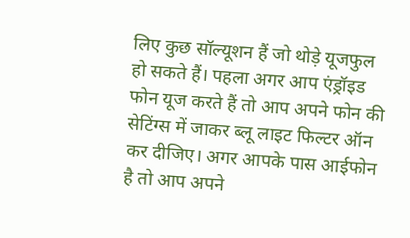लिए कुछ सॉल्यूशन हैं जो थोड़े यूजफुल हो सकते हैं। पहला अगर आप एंड्रॉइड फोन यूज करते हैं तो आप अपने फोन की सेटिंग्स में जाकर ब्लू लाइट फिल्टर ऑन कर दीजिए। अगर आपके पास आईफोन है तो आप अपने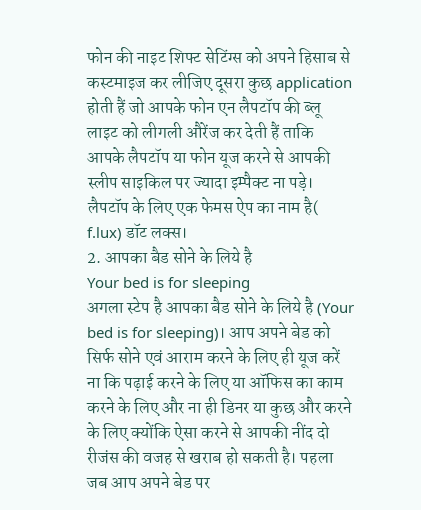फोन की नाइट शिफ्ट सेटिंग्स को अपने हिसाब से कस्टमाइज कर लीजिए दूसरा कुछ application होती हैं जो आपके फोन एन लैपटॉप की ब्लू लाइट को लीगली औरेंज कर देती हैं ताकि आपके लैपटॉप या फोन यूज करने से आपकी स्लीप साइकिल पर ज्यादा इम्पैक्ट ना पड़े। लैपटॉप के लिए एक फेमस ऐप का नाम है( f.lux) डॉट लक्स।
2. आपका बैड सोने के लिये है
Your bed is for sleeping
अगला स्टेप है आपका बैड सोने के लिये है (Your bed is for sleeping)। आप अपने बेड को सिर्फ सोने एवं आराम करने के लिए ही यूज करें ना कि पढ़ाई करने के लिए या ऑफिस का काम करने के लिए और ना ही डिनर या कुछ और करने के लिए क्योंकि ऐसा करने से आपकी नींद दो रीजंस की वजह से खराब हो सकती है। पहला जब आप अपने बेड पर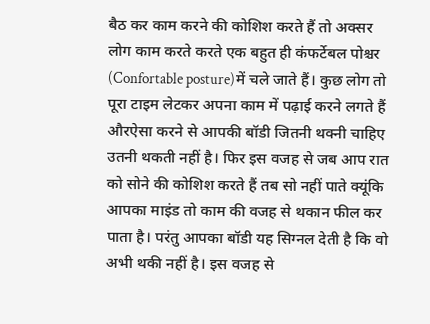बैठ कर काम करने की कोशिश करते हैं तो अक्सर लोग काम करते करते एक बहुत ही कंफर्टेबल पोश्चर (Confortable posture)में चले जाते हैं। कुछ लोग तो पूरा टाइम लेटकर अपना काम में पढ़ाई करने लगते हैं औरऐसा करने से आपकी बॉडी जितनी थक्नी चाहिए उतनी थकती नहीं है। फिर इस वजह से जब आप रात को सोने की कोशिश करते हैं तब सो नहीं पाते क्यूंकि आपका माइंड तो काम की वजह से थकान फील कर पाता है। परंतु आपका बॉडी यह सिग्नल देती है कि वो अभी थकी नहीं है। इस वजह से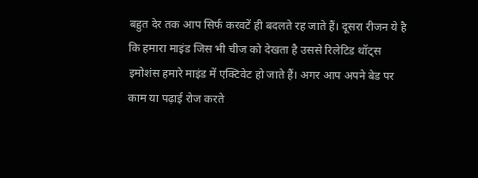बहुत देर तक आप सिर्फ करवटें ही बदलते रह जाते हैं। दूसरा रीजन ये है कि हमारा माइंड जिस भी चीज को देखता है उससे रिलेटिड थॉट्स इमोशंस हमारे माइंड में एक्टिवेट हो जाते हैं। अगर आप अपने बेड पर काम या पढ़ाई रोज करते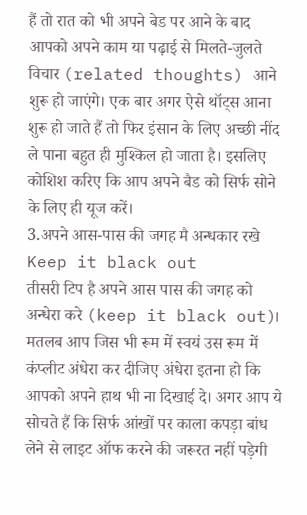हैं तो रात को भी अपने बेड पर आने के बाद आपको अपने काम या पढ़ाई से मिलते-जुलते विचार (related thoughts) आने शुरू हो जाएंगे। एक बार अगर ऐसे थॉट्स आना शुरू हो जाते हैं तो फिर इंसान के लिए अच्छी नींद ले पाना बहुत ही मुश्किल हो जाता है। इसलिए कोशिश करिए कि आप अपने बैड को सिर्फ सोने के लिए ही यूज करें।
3.अपने आस-पास की जगह मै अन्धकार रखे
Keep it black out
तीसरी टिप है अपने आस पास की जगह को अन्धेरा करे (keep it black out)। मतलब आप जिस भी रूम में स्वयं उस रूम में कंप्लीट अंधेरा कर दीजिए अंधेरा इतना हो कि आपको अपने हाथ भी ना दिखाई दे। अगर आप ये सोचते हैं कि सिर्फ आंखों पर काला कपड़ा बांध लेने से लाइट ऑफ करने की जरूरत नहीं पड़ेगी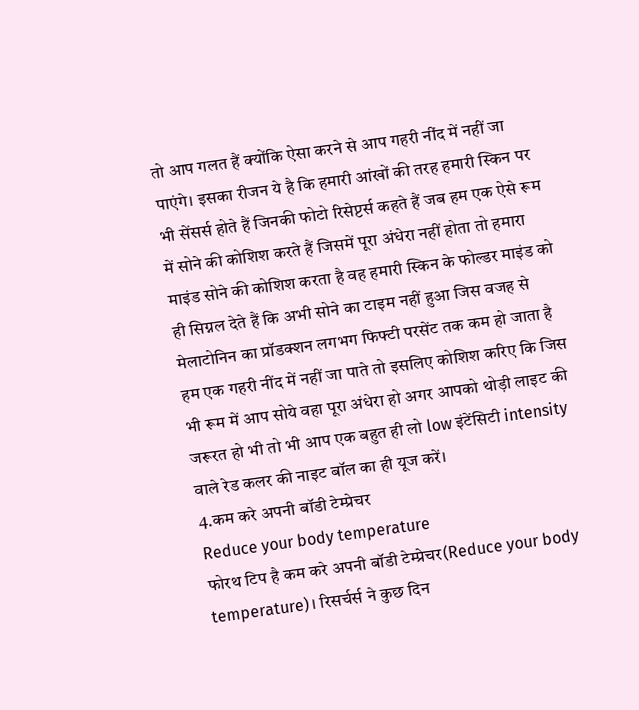तो आप गलत हैं क्योंकि ऐसा करने से आप गहरी नींद में नहीं जा पाएंगे। इसका रीजन ये है कि हमारी आंखों की तरह हमारी स्किन पर भी सेंसर्स होते हैं जिनकी फोटो रिसेप्टर्स कहते हैं जब हम एक ऐसे रूम में सोने की कोशिश करते हैं जिसमें पूरा अंधेरा नहीं होता तो हमारा माइंड सोने की कोशिश करता है वह हमारी स्किन के फोल्डर माइंड को ही सिग्नल देते हैं कि अभी सोने का टाइम नहीं हुआ जिस वजह से मेलाटोनिन का प्रॉडक्शन लगभग फिफ्टी परसेंट तक कम हो जाता है हम एक गहरी नींद में नहीं जा पाते तो इसलिए कोशिश करिए कि जिस भी रूम में आप सोये वहा पूरा अंधेरा हो अगर आपको थोड़ी लाइट की जरूरत हो भी तो भी आप एक बहुत ही लो low इंटेंसिटी intensity वाले रेड कलर की नाइट बॉल का ही यूज करें।
4.कम करे अपनी बॉडी टेम्प्रेचर
Reduce your body temperature
फोरथ टिप है कम करे अपनी बॉडी टेम्प्रेचर(Reduce your body temperature)। रिसर्चर्स ने कुछ दिन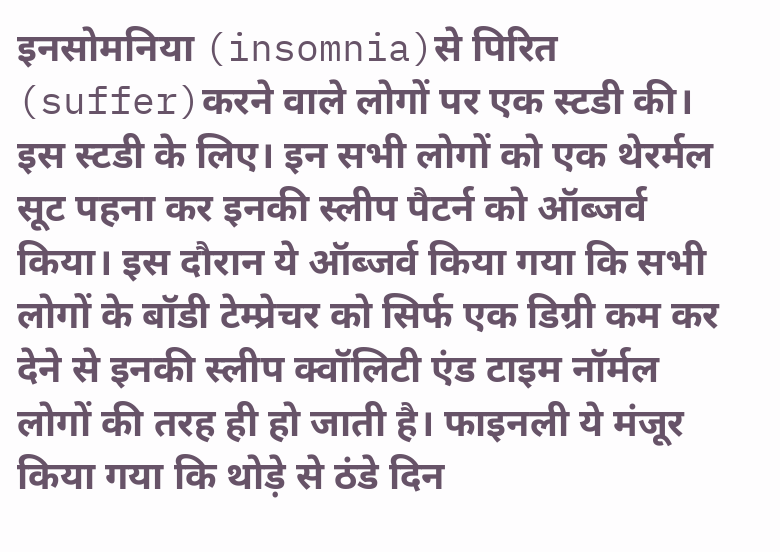इनसोमनिया (insomnia)से पिरित (suffer)करने वाले लोगों पर एक स्टडी की। इस स्टडी के लिए। इन सभी लोगों को एक थेरर्मल सूट पहना कर इनकी स्लीप पैटर्न को ऑब्जर्व किया। इस दौरान ये ऑब्जर्व किया गया कि सभी लोगों के बॉडी टेम्प्रेचर को सिर्फ एक डिग्री कम कर देने से इनकी स्लीप क्वॉलिटी एंड टाइम नॉर्मल लोगों की तरह ही हो जाती है। फाइनली ये मंजूर किया गया कि थोड़े से ठंडे दिन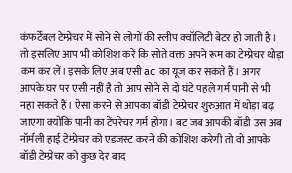कंफर्टेबल टेम्प्रेचर में सोने से लोगों की स्लीप क्वॉलिटी बेटर हो जाती है। तो इसलिए आप भी कोशिश करें कि सोते वक्त अपने रूम का टेम्प्रेचर थोड़ा कम कर लें। इसके लिए अब एसी ac का यूज कर सकते हैं। अगर आपके घर पर एसी नहीं है तो आप सोने से दो घंटे पहले गर्म पानी से भी नहा सकते हैं। ऐसा करने से आपका बॉडी टेम्प्रेचर शुरुआत में थोड़ा बढ़ जाएगा क्योंकि पानी का टेंपरेचर गर्म होगा। बट जब आपकी बॉडी उस अब नॉर्मली हाई टेम्प्रेचर को एडजस्ट करने की कोशिश करेगी तो वो आपके बॉडी टेम्प्रेचर को कुछ देर बाद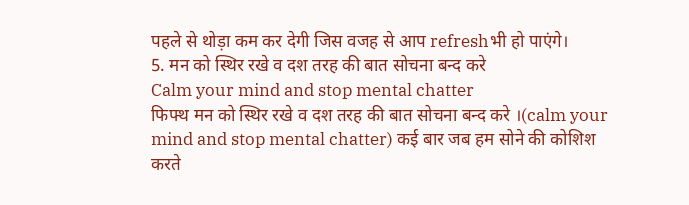पहले से थोड़ा कम कर देगी जिस वजह से आप refreshभी हो पाएंगे।
5. मन को स्थिर रखे व दश तरह की बात सोचना बन्द करे
Calm your mind and stop mental chatter
फिफ्थ मन को स्थिर रखे व दश तरह की बात सोचना बन्द करे ।(calm your mind and stop mental chatter) कई बार जब हम सोने की कोशिश करते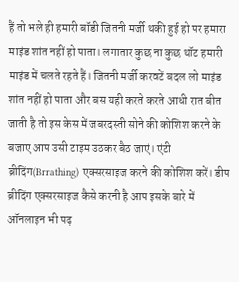हैं तो भले ही हमारी बॉडी जितनी मर्जी थकी हुई हो पर हमारा माइंड शांत नहीं हो पाता। लगातार कुछ ना कुछ थॉट हमारी माइंड में चलते रहते हैं। जितनी मर्जी करवटें बदल लो माइंड शांत नहीं हो पाता और बस यही करते करते आधी रात बीत जाती है तो इस केस में जबरदस्ती सोने की कोशिश करने के बजाए आप उसी टाइम उठकर बैठ जाएं। एंटी ब्रीदिंग(Brrathing) एक्सरसाइज करने की कोशिश करें। डीप ब्रीदिंग एक्सरसाइज कैसे करनी है आप इसके बारे में ऑनलाइन भी पढ़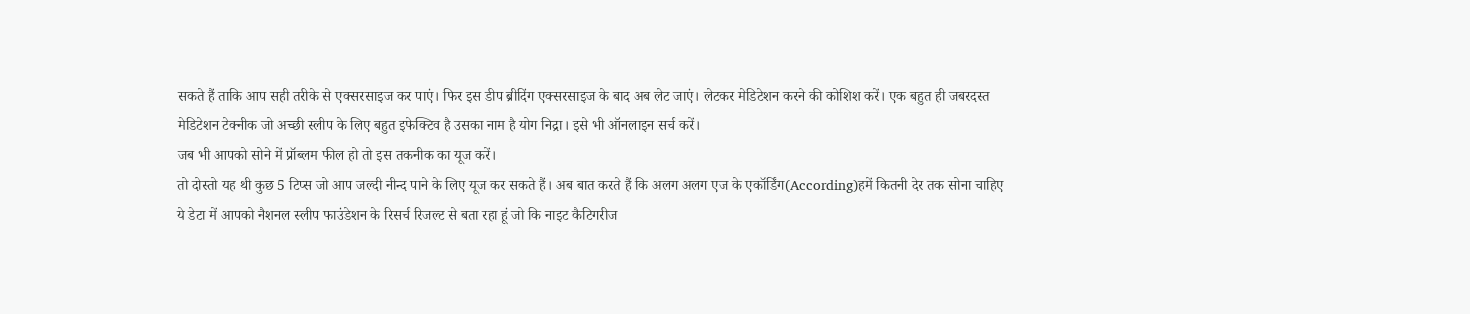सकते हैं ताकि आप सही तरीके से एक्सरसाइज कर पाएं। फिर इस डीप ब्रीदिंग एक्सरसाइज के बाद अब लेट जाएं। लेटकर मेडिटेशन करने की कोशिश करें। एक बहुत ही जबरदस्त मेडिटेशन टेक्नीक जो अच्छी स्लीप के लिए बहुत इफेक्टिव है उसका नाम है योग निद्रा। इसे भी ऑनलाइन सर्च करें।
जब भी आपको सोने में प्रॉब्लम फील हो तो इस तकनीक का यूज करें।
तो दोस्तो यह थी कुछ 5 टिप्स जो आप जल्दी नीन्द पाने के लिए यूज कर सकते हैं। अब बात करते हैं कि अलग अलग एज के एकॉर्डिंग(According)हमें कितनी देर तक सोना चाहिए ये डेटा में आपको नैशनल स्लीप फाउंडेशन के रिसर्च रिजल्ट से बता रहा हूं जो कि नाइट कैटिगरीज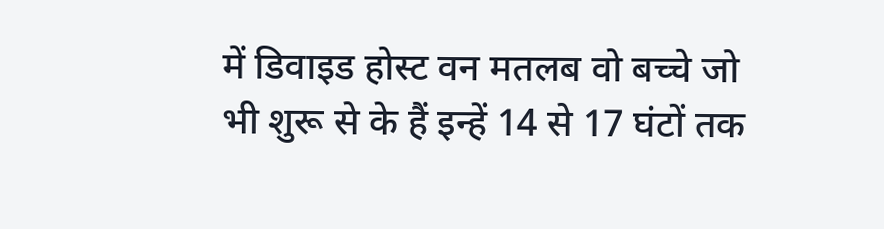में डिवाइड होस्ट वन मतलब वो बच्चे जो भी शुरू से के हैं इन्हें 14 से 17 घंटों तक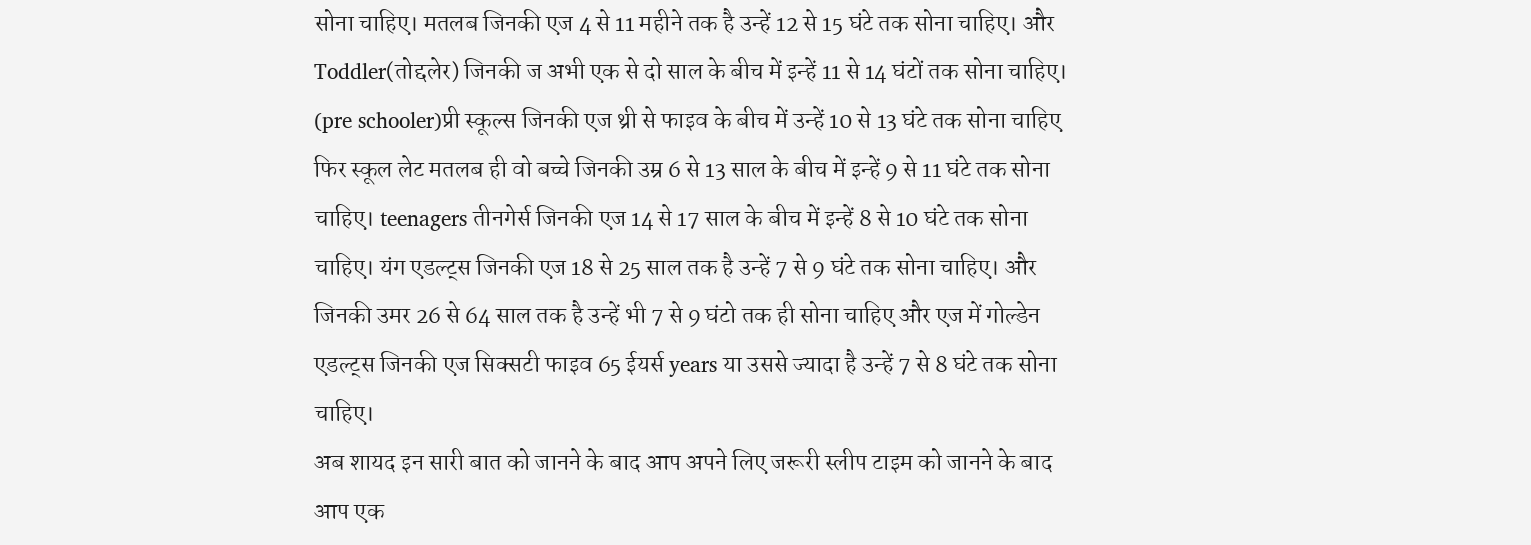सोना चाहिए। मतलब जिनकी एज 4 से 11 महीने तक है उन्हें 12 से 15 घंटे तक सोना चाहिए। और Toddler(तोद्दलेर) जिनकी ज अभी एक से दो साल के बीच में इन्हें 11 से 14 घंटों तक सोना चाहिए। (pre schooler)प्री स्कूल्स जिनकी एज थ्री से फाइव के बीच में उन्हें 10 से 13 घंटे तक सोना चाहिए फिर स्कूल लेट मतलब ही वो बच्चे जिनकी उम्र 6 से 13 साल के बीच में इन्हें 9 से 11 घंटे तक सोना चाहिए। teenagers तीनगेर्स जिनकी एज 14 से 17 साल के बीच में इन्हें 8 से 10 घंटे तक सोना चाहिए। यंग एडल्ट्स जिनकी एज 18 से 25 साल तक है उन्हें 7 से 9 घंटे तक सोना चाहिए। और जिनकी उमर 26 से 64 साल तक है उन्हें भी 7 से 9 घंटो तक ही सोना चाहिए और एज में गोल्डेन एडल्ट्स जिनकी एज सिक्सटी फाइव 65 ईयर्स years या उससे ज्यादा है उन्हें 7 से 8 घंटे तक सोना चाहिए।
अब शायद इन सारी बात को जानने के बाद आप अपने लिए जरूरी स्लीप टाइम को जानने के बाद आप एक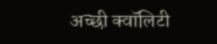अच्छी क्वॉलिटी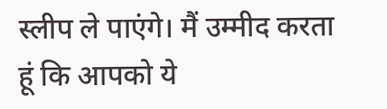स्लीप ले पाएंगे। मैं उम्मीद करता हूं कि आपको ये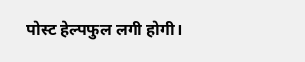पोस्ट हेल्पफुल लगी होगी।